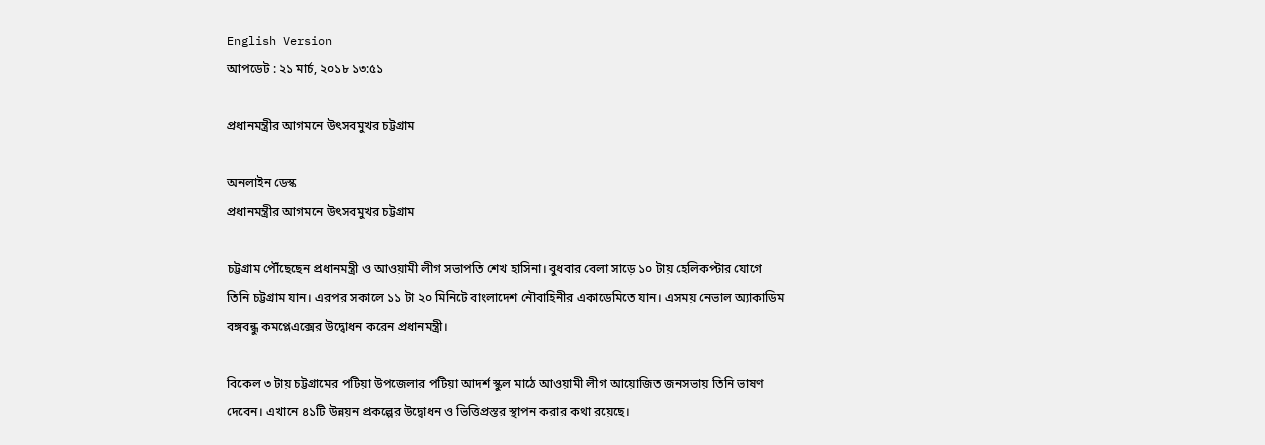English Version
আপডেট : ২১ মার্চ, ২০১৮ ১৩:৫১

প্রধানমন্ত্রীর আগমনে উৎসবমুখর চট্টগ্রাম

অনলাইন ডেস্ক
প্রধানমন্ত্রীর আগমনে উৎসবমুখর চট্টগ্রাম

চট্টগ্রাম পৌঁছেছেন প্রধানমন্ত্রী ও আওয়ামী লীগ সভাপতি শেখ হাসিনা। বুধবার বেলা সাড়ে ১০ টায় হেলিকপ্টার যোগে তিনি চট্টগ্রাম যান। এরপর সকালে ১১ টা ২০ মিনিটে বাংলাদেশ নৌবাহিনীর একাডেমিতে যান। এসময় নেভাল অ্যাকাডিম বঙ্গবন্ধু কমপ্লেএক্সের উদ্বোধন করেন প্রধানমন্ত্রী।

বিকেল ৩ টায় চট্টগ্রামের পটিয়া উপজেলার পটিয়া আদর্শ স্কুল মাঠে আওয়ামী লীগ আয়োজিত জনসভায় তিনি ভাষণ দেবেন। এখানে ৪১টি উন্নয়ন প্রকল্পের উদ্বোধন ও ভিত্তিপ্রস্তর স্থাপন করার কথা রয়েছে।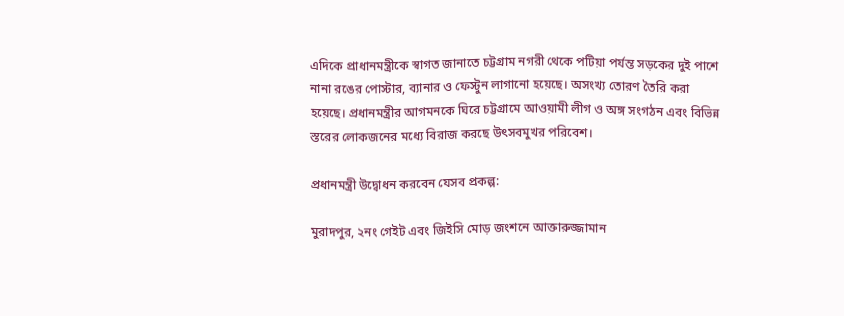এদিকে প্রাধানমন্ত্রীকে স্বাগত জানাতে চট্টগ্রাম নগরী থেকে পটিয়া পর্যন্ত সড়কের দুই পাশে নানা রঙের পোস্টার, ব্যানার ও ফেস্টুন লাগানো হয়েছে। অসংখ্য তোরণ তৈরি করা হয়েছে। প্রধানমন্ত্রীর আগমনকে ঘিরে চট্টগ্রামে আওয়ামী লীগ ও অঙ্গ সংগঠন এবং বিভিন্ন স্তরের লোকজনের মধ্যে বিরাজ করছে উৎসবমুখর পরিবেশ।

প্রধানমন্ত্রী উদ্বোধন করবেন যেসব প্রকল্প:

মুরাদপুর, ২নং গেইট এবং জিইসি মোড় জংশনে আক্তারুজ্জামান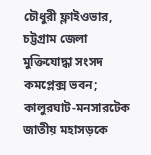চৌধুরী ফ্লাইওভার, চট্টগ্রাম জেলা মুক্তিযোদ্ধা সংসদ কমপ্লেক্স ভবন; কালুরঘাট-মনসারটেক জাতীয় মহাসড়কে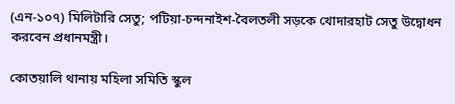(এন-১০৭) মিলিটারি সেতু; পটিয়া-চন্দনাইশ-বৈলতলী সড়কে খোদারহাট সেতু উদ্বোধন করবেন প্রধানমন্ত্রী।

কোতয়ালি থানায় মহিলা সমিতি স্কুল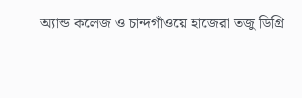অ্যান্ড কলেজ ও চান্দগাঁওয়ে হাজেরা তজু ডিগ্রি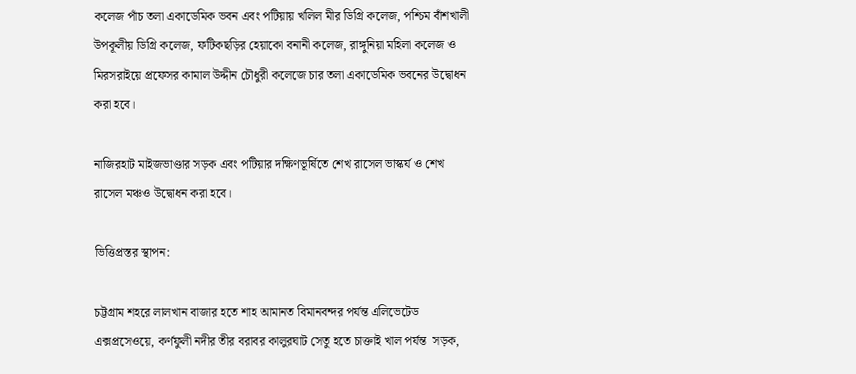কলেজ পাঁচ তলা একাডেমিক ভবন এবং পটিয়ায় খলিল মীর ডিগ্রি কলেজ, পশ্চিম বাঁশখালী উপকূলীয় ডিগ্রি কলেজ, ফটিকছড়ির হেয়াকো বনানী কলেজ, রাঙ্গুনিয়া মহিলা কলেজ ও মিরসরাইয়ে প্রফেসর কামাল উদ্দীন চৌধুরী কলেজে চার তলা একাডেমিক ভবনের উদ্বোধন করা হবে।

নাজিরহাট মাইজভাণ্ডার সড়ক এবং পটিয়ার দক্ষিণভূর্ষিতে শেখ রাসেল ভাস্কর্য ও শেখ রাসেল মঞ্চও উদ্বোধন করা হবে।

ভিত্তিপ্রস্তর স্থাপন:

চট্টগ্রাম শহরে লালখান বাজার হতে শাহ আমানত বিমানবন্দর পর্যন্ত এলিভেটেড এক্সপ্রসেওয়ে, কর্ণফুলী নদীর তীর বরাবর কালুরঘাট সেতু হতে চাক্তাই খাল পর্যন্ত  সড়ক,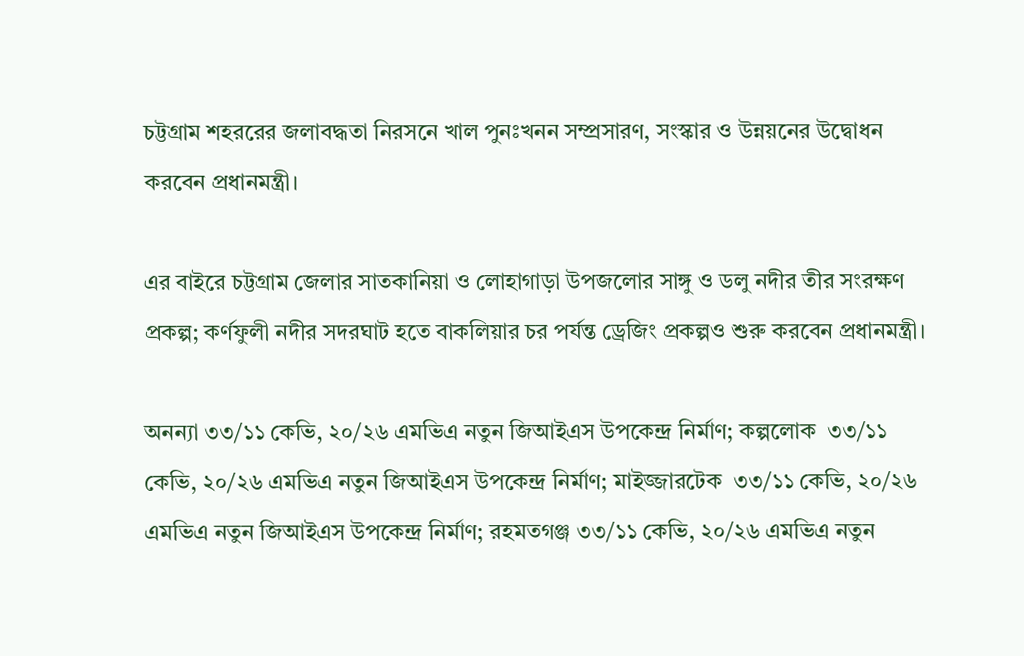চট্টগ্রাম শহররের জলাবদ্ধতা নিরসনে খাল পুনঃখনন সম্প্রসারণ, সংস্কার ও উন্নয়নের উদ্বোধন করবেন প্রধানমন্ত্রী।

এর বাইরে চট্টগ্রাম জেলার সাতকানিয়া ও লোহাগাড়া উপজলোর সাঙ্গু ও ডলু নদীর তীর সংরক্ষণ প্রকল্প; কর্ণফুলী নদীর সদরঘাট হতে বাকলিয়ার চর পর্যন্ত ড্রেজিং প্রকল্পও শুরু করবেন প্রধানমন্ত্রী।

অনন্যা ৩৩/১১ কেভি, ২০/২৬ এমভিএ নতুন জিআইএস উপকেন্দ্র নির্মাণ; কল্পলোক  ৩৩/১১ কেভি, ২০/২৬ এমভিএ নতুন জিআইএস উপকেন্দ্র নির্মাণ; মাইজ্জারটেক  ৩৩/১১ কেভি, ২০/২৬ এমভিএ নতুন জিআইএস উপকেন্দ্র নির্মাণ; রহমতগঞ্জ ৩৩/১১ কেভি, ২০/২৬ এমভিএ নতুন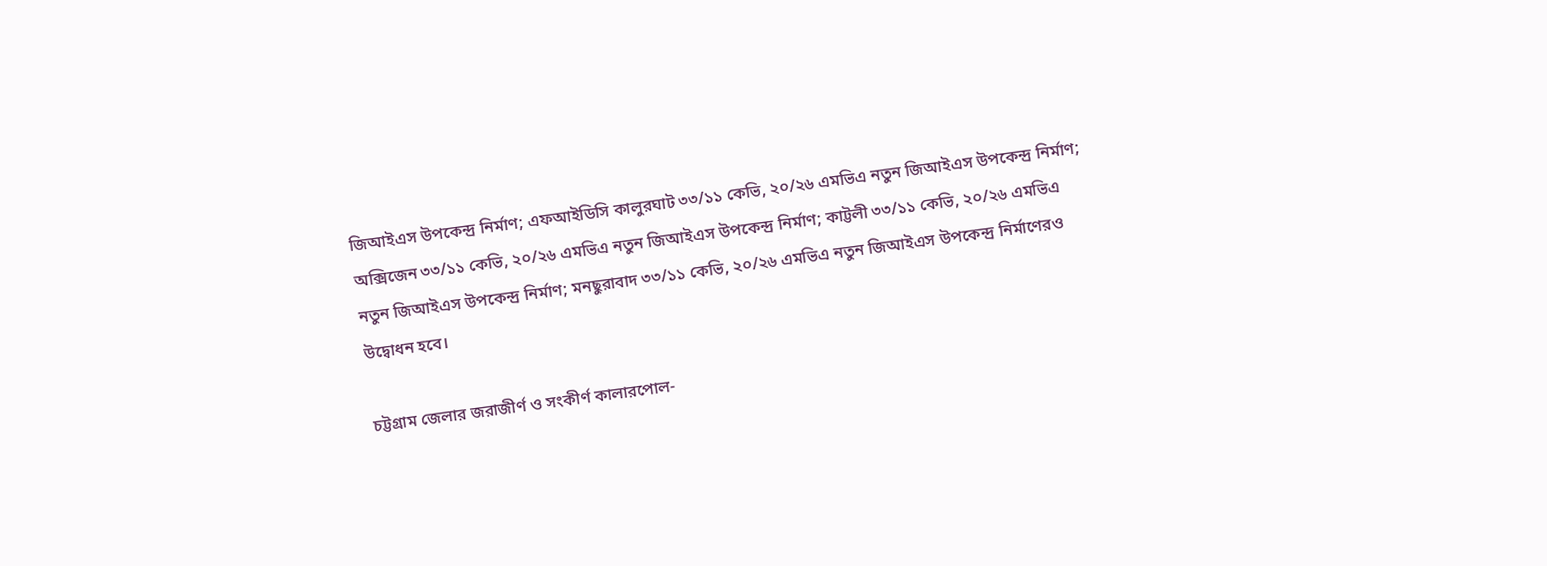জিআইএস উপকেন্দ্র নির্মাণ; এফআইডিসি কালুরঘাট ৩৩/১১ কেভি, ২০/২৬ এমভিএ নতুন জিআইএস উপকেন্দ্র নির্মাণ; অক্সিজেন ৩৩/১১ কেভি, ২০/২৬ এমভিএ নতুন জিআইএস উপকেন্দ্র নির্মাণ; কাট্টলী ৩৩/১১ কেভি, ২০/২৬ এমভিএ নতুন জিআইএস উপকেন্দ্র নির্মাণ; মনছুরাবাদ ৩৩/১১ কেভি, ২০/২৬ এমভিএ নতুন জিআইএস উপকেন্দ্র নির্মাণেরও উদ্বোধন হবে।

চট্টগ্রাম জেলার জরাজীর্ণ ও সংকীর্ণ কালারপোল-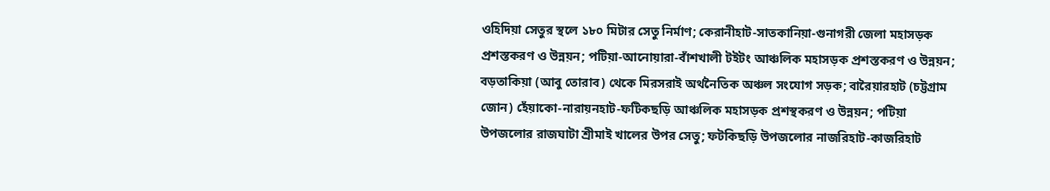ওহিদিয়া সেতুর স্থলে ১৮০ মিটার সেতু নির্মাণ; কেরানীহাট-সাতকানিয়া-গুনাগরী জেলা মহাসড়ক প্রশস্তকরণ ও উন্নয়ন; পটিয়া-আনোয়ারা-বাঁশখালী টইটং আঞ্চলিক মহাসড়ক প্রশস্তকরণ ও উন্নয়ন; বড়তাকিয়া (আবু তোরাব) থেকে মিরসরাই অর্থনৈতিক অঞ্চল সংযোগ সড়ক; বারৈয়ারহাট (চট্টগ্রাম জোন) হেঁয়াকো-নারায়নহাট-ফটিকছড়ি আঞ্চলিক মহাসড়ক প্রশস্থকরণ ও উন্নয়ন; পটিয়া উপজলোর রাজঘাটা শ্রীমাই খালের উপর সেতু; ফটকিছড়ি উপজলোর নাজরিহাট-কাজরিহাট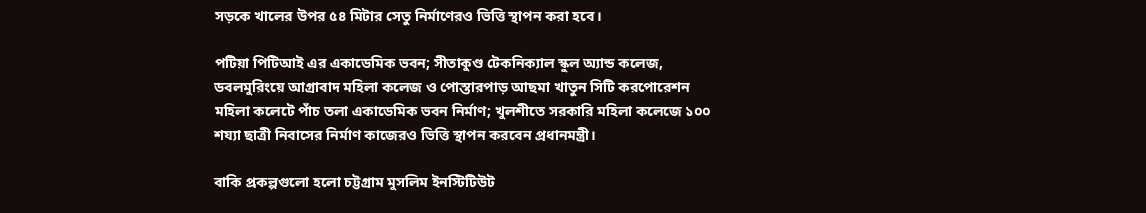সড়কে খালের উপর ৫৪ মিটার সেতু নির্মাণেরও ভিত্তি স্থাপন করা হবে।

পটিয়া পিটিআই এর একাডেমিক ভবন; সীতাকুণ্ড টেকনিক্যাল স্কুল অ্যান্ড কলেজ, ডবলমুরিংয়ে আগ্রাবাদ মহিলা কলেজ ও পোস্তারপাড় আছমা খাতুন সিটি করপোরেশন মহিলা কলেটে পাঁচ তলা একাডেমিক ভবন নির্মাণ; খুলশীতে সরকারি মহিলা কলেজে ১০০ শয্যা ছাত্রী নিবাসের নির্মাণ কাজেরও ভিত্তি স্থাপন করবেন প্রধানমন্ত্রী।

বাকি প্রকল্পগুলো হলো চট্টগ্রাম মুসলিম ইনস্টিটিউট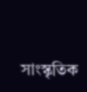সাংস্কৃতিক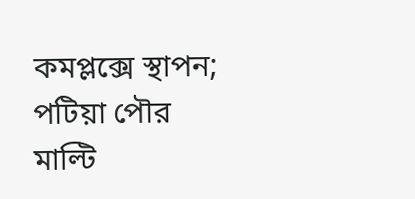কমপ্লক্সে স্থাপন; পটিয়া পৌর মাল্টি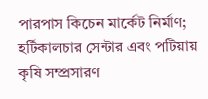পারপাস কিচেন মার্কেট নির্মাণ; হর্টিকালচার সেন্টার এবং পটিয়ায় কৃষি সম্প্রসারণ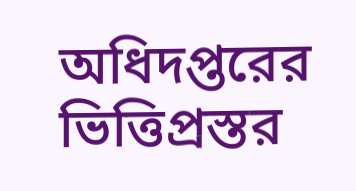অধিদপ্তরের ভিত্তিপ্রস্তর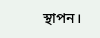স্থাপন।